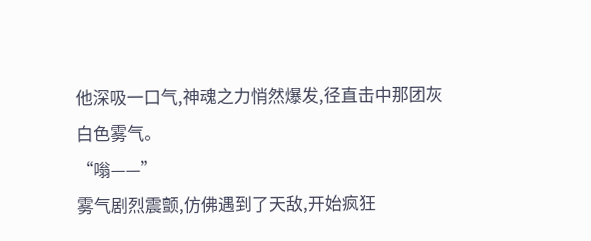他深吸一口气,神魂之力悄然爆发,径直击中那团灰白色雾气。
“嗡——”
雾气剧烈震颤,仿佛遇到了天敌,开始疯狂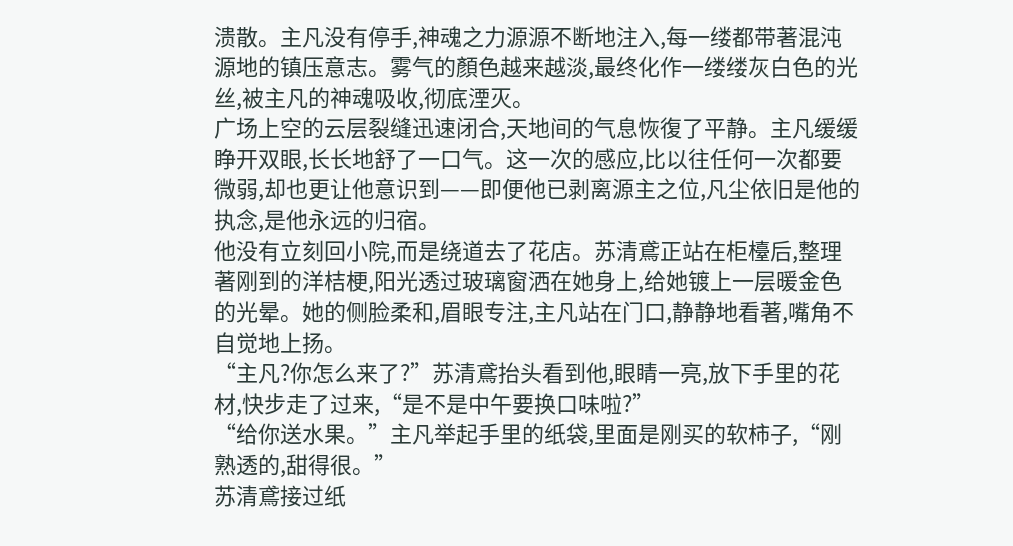溃散。主凡没有停手,神魂之力源源不断地注入,每一缕都带著混沌源地的镇压意志。雾气的顏色越来越淡,最终化作一缕缕灰白色的光丝,被主凡的神魂吸收,彻底湮灭。
广场上空的云层裂缝迅速闭合,天地间的气息恢復了平静。主凡缓缓睁开双眼,长长地舒了一口气。这一次的感应,比以往任何一次都要微弱,却也更让他意识到——即便他已剥离源主之位,凡尘依旧是他的执念,是他永远的归宿。
他没有立刻回小院,而是绕道去了花店。苏清鳶正站在柜檯后,整理著刚到的洋桔梗,阳光透过玻璃窗洒在她身上,给她镀上一层暖金色的光晕。她的侧脸柔和,眉眼专注,主凡站在门口,静静地看著,嘴角不自觉地上扬。
“主凡?你怎么来了?”苏清鳶抬头看到他,眼睛一亮,放下手里的花材,快步走了过来,“是不是中午要换口味啦?”
“给你送水果。”主凡举起手里的纸袋,里面是刚买的软柿子,“刚熟透的,甜得很。”
苏清鳶接过纸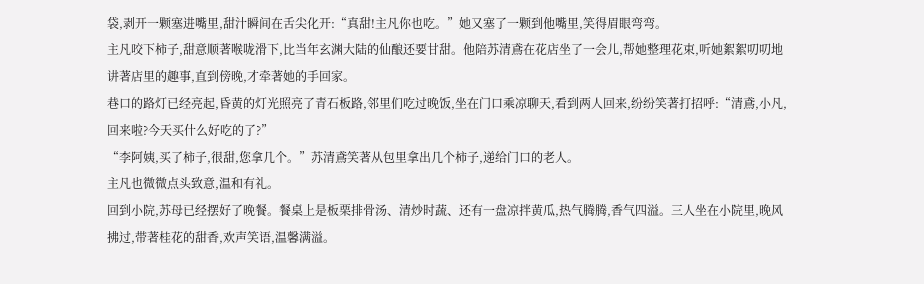袋,剥开一颗塞进嘴里,甜汁瞬间在舌尖化开:“真甜!主凡你也吃。”她又塞了一颗到他嘴里,笑得眉眼弯弯。
主凡咬下柿子,甜意顺著喉咙滑下,比当年玄渊大陆的仙酿还要甘甜。他陪苏清鳶在花店坐了一会儿,帮她整理花束,听她絮絮叨叨地讲著店里的趣事,直到傍晚,才牵著她的手回家。
巷口的路灯已经亮起,昏黄的灯光照亮了青石板路,邻里们吃过晚饭,坐在门口乘凉聊天,看到两人回来,纷纷笑著打招呼:“清鳶,小凡,回来啦?今天买什么好吃的了?”
“李阿姨,买了柿子,很甜,您拿几个。”苏清鳶笑著从包里拿出几个柿子,递给门口的老人。
主凡也微微点头致意,温和有礼。
回到小院,苏母已经摆好了晚餐。餐桌上是板栗排骨汤、清炒时蔬、还有一盘凉拌黄瓜,热气腾腾,香气四溢。三人坐在小院里,晚风拂过,带著桂花的甜香,欢声笑语,温馨满溢。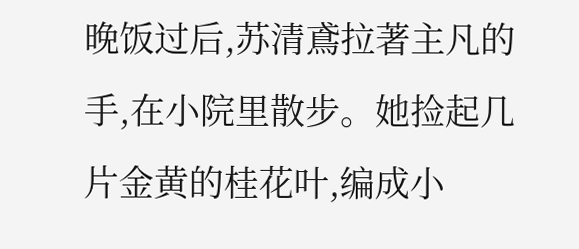晚饭过后,苏清鳶拉著主凡的手,在小院里散步。她捡起几片金黄的桂花叶,编成小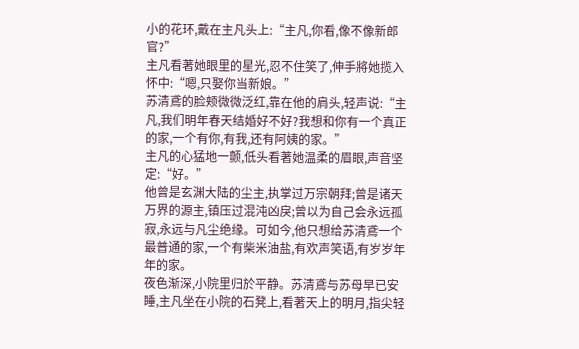小的花环,戴在主凡头上:“主凡,你看,像不像新郎官?”
主凡看著她眼里的星光,忍不住笑了,伸手將她揽入怀中:“嗯,只娶你当新娘。”
苏清鳶的脸颊微微泛红,靠在他的肩头,轻声说:“主凡,我们明年春天结婚好不好?我想和你有一个真正的家,一个有你,有我,还有阿姨的家。”
主凡的心猛地一颤,低头看著她温柔的眉眼,声音坚定:“好。”
他曾是玄渊大陆的尘主,执掌过万宗朝拜;曾是诸天万界的源主,镇压过混沌凶戾;曾以为自己会永远孤寂,永远与凡尘绝缘。可如今,他只想给苏清鳶一个最普通的家,一个有柴米油盐,有欢声笑语,有岁岁年年的家。
夜色渐深,小院里归於平静。苏清鳶与苏母早已安睡,主凡坐在小院的石凳上,看著天上的明月,指尖轻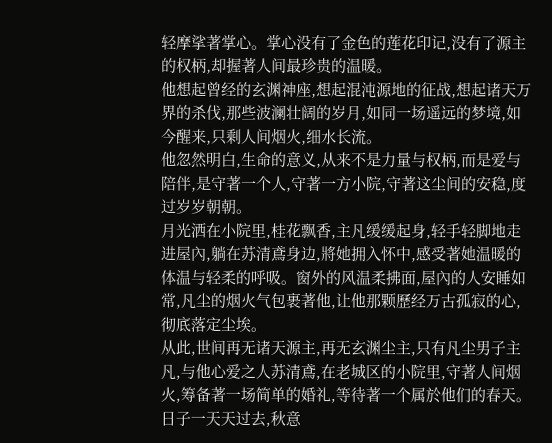轻摩挲著掌心。掌心没有了金色的莲花印记,没有了源主的权柄,却握著人间最珍贵的温暖。
他想起曾经的玄渊神座,想起混沌源地的征战,想起诸天万界的杀伐,那些波澜壮阔的岁月,如同一场遥远的梦境,如今醒来,只剩人间烟火,细水长流。
他忽然明白,生命的意义,从来不是力量与权柄,而是爱与陪伴,是守著一个人,守著一方小院,守著这尘间的安稳,度过岁岁朝朝。
月光洒在小院里,桂花飘香,主凡缓缓起身,轻手轻脚地走进屋內,躺在苏清鳶身边,將她拥入怀中,感受著她温暖的体温与轻柔的呼吸。窗外的风温柔拂面,屋內的人安睡如常,凡尘的烟火气包裹著他,让他那颗歷经万古孤寂的心,彻底落定尘埃。
从此,世间再无诸天源主,再无玄渊尘主,只有凡尘男子主凡,与他心爱之人苏清鳶,在老城区的小院里,守著人间烟火,筹备著一场简单的婚礼,等待著一个属於他们的春天。
日子一天天过去,秋意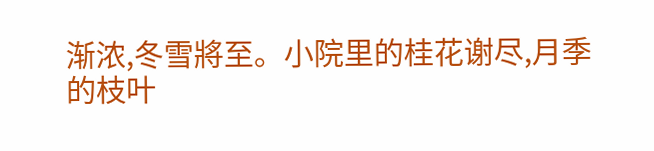渐浓,冬雪將至。小院里的桂花谢尽,月季的枝叶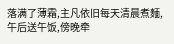落满了薄霜,主凡依旧每天清晨煮麵,午后送午饭,傍晚牵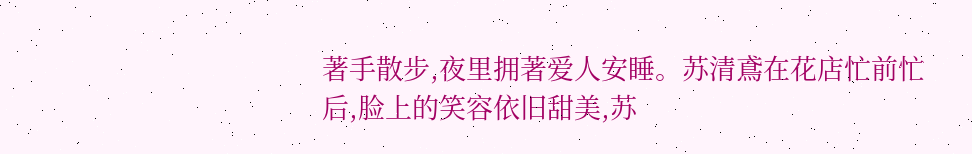著手散步,夜里拥著爱人安睡。苏清鳶在花店忙前忙后,脸上的笑容依旧甜美,苏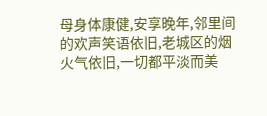母身体康健,安享晚年,邻里间的欢声笑语依旧,老城区的烟火气依旧,一切都平淡而美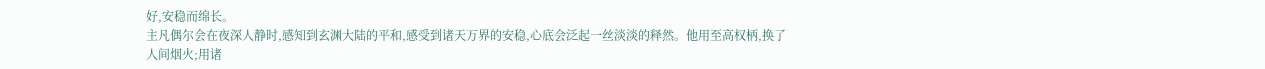好,安稳而绵长。
主凡偶尔会在夜深人静时,感知到玄渊大陆的平和,感受到诸天万界的安稳,心底会泛起一丝淡淡的释然。他用至高权柄,换了人间烟火;用诸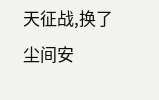天征战,换了尘间安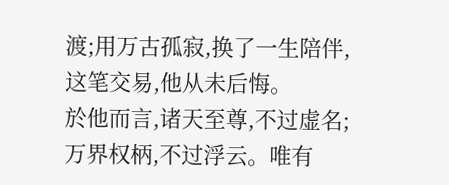渡;用万古孤寂,换了一生陪伴,这笔交易,他从未后悔。
於他而言,诸天至尊,不过虚名;万界权柄,不过浮云。唯有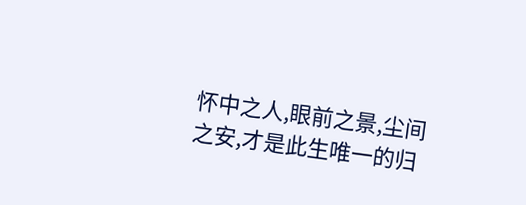怀中之人,眼前之景,尘间之安,才是此生唯一的归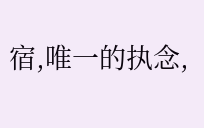宿,唯一的执念,